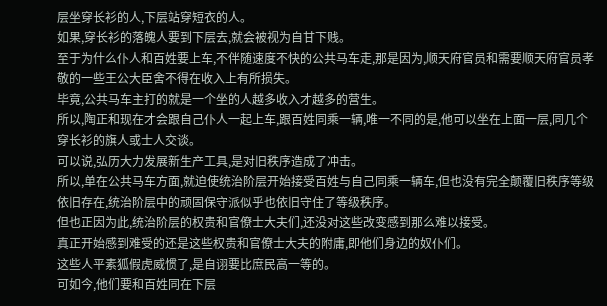层坐穿长衫的人,下层站穿短衣的人。
如果,穿长衫的落魄人要到下层去,就会被视为自甘下贱。
至于为什么仆人和百姓要上车,不伴随速度不快的公共马车走,那是因为,顺天府官员和需要顺天府官员孝敬的一些王公大臣舍不得在收入上有所损失。
毕竟,公共马车主打的就是一个坐的人越多收入才越多的营生。
所以,陶正和现在才会跟自己仆人一起上车,跟百姓同乘一辆,唯一不同的是,他可以坐在上面一层,同几个穿长衫的旗人或士人交谈。
可以说,弘历大力发展新生产工具,是对旧秩序造成了冲击。
所以,单在公共马车方面,就迫使统治阶层开始接受百姓与自己同乘一辆车,但也没有完全颠覆旧秩序等级依旧存在,统治阶层中的顽固保守派似乎也依旧守住了等级秩序。
但也正因为此,统治阶层的权贵和官僚士大夫们,还没对这些改变感到那么难以接受。
真正开始感到难受的还是这些权贵和官僚士大夫的附庸,即他们身边的奴仆们。
这些人平素狐假虎威惯了,是自诩要比庶民高一等的。
可如今,他们要和百姓同在下层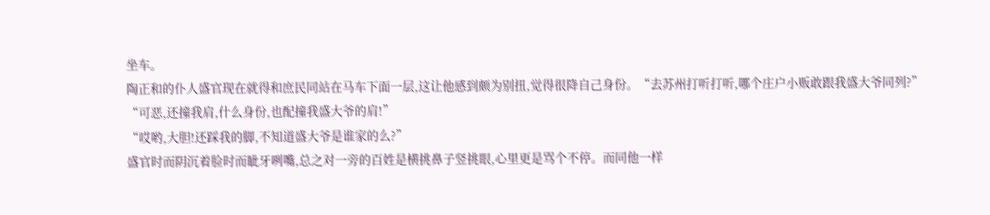坐车。
陶正和的仆人盛官现在就得和庶民同站在马车下面一层,这让他感到颇为别扭,觉得很降自己身份。“去苏州打听打听,哪个庄户小贩敢跟我盛大爷同列?”
“可恶,还撞我肩,什么身份,也配撞我盛大爷的肩!”
“哎哟,大胆!还踩我的脚,不知道盛大爷是谁家的么?”
盛官时而阴沉着脸时而眦牙咧嘴,总之对一旁的百姓是横挑鼻子竖挑眼,心里更是骂个不停。而同他一样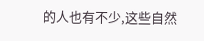的人也有不少,这些自然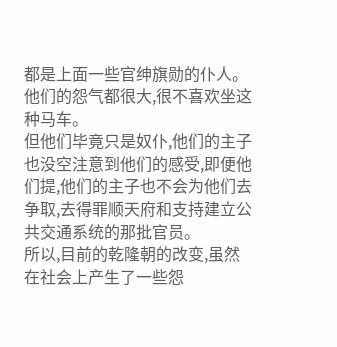都是上面一些官绅旗勋的仆人。
他们的怨气都很大,很不喜欢坐这种马车。
但他们毕竟只是奴仆,他们的主子也没空注意到他们的感受,即便他们提,他们的主子也不会为他们去争取,去得罪顺天府和支持建立公共交通系统的那批官员。
所以,目前的乾隆朝的改变,虽然在社会上产生了一些怨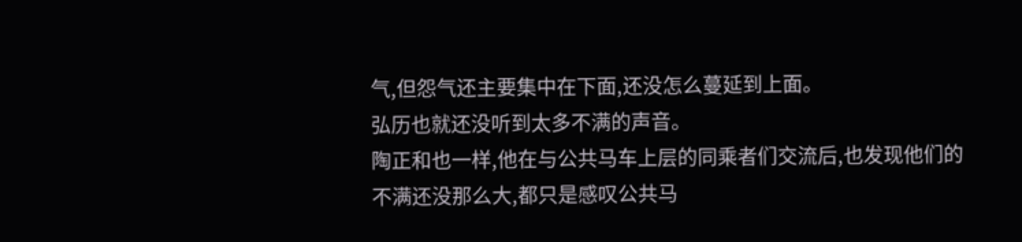气,但怨气还主要集中在下面,还没怎么蔓延到上面。
弘历也就还没听到太多不满的声音。
陶正和也一样,他在与公共马车上层的同乘者们交流后,也发现他们的不满还没那么大,都只是感叹公共马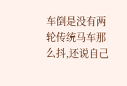车倒是没有两轮传统马车那么抖,还说自己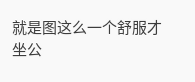就是图这么一个舒服才坐公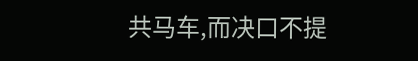共马车,而决口不提